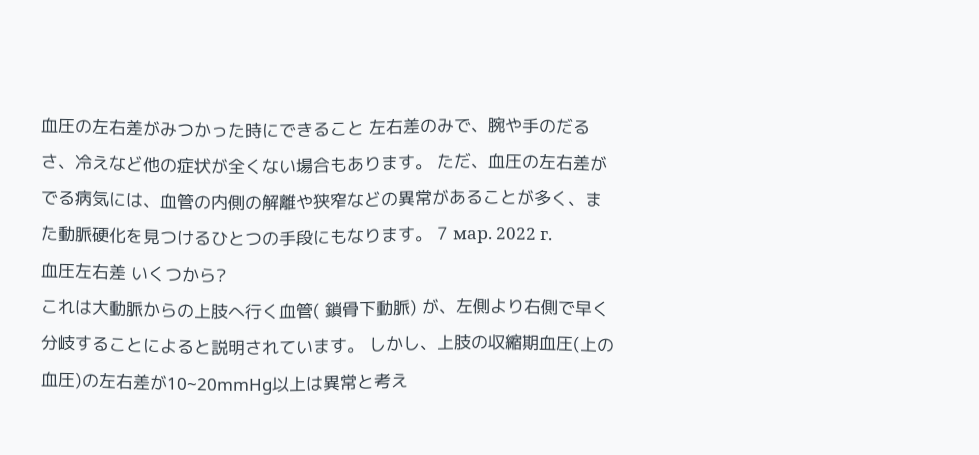血圧の左右差がみつかった時にできること 左右差のみで、腕や手のだるさ、冷えなど他の症状が全くない場合もあります。 ただ、血圧の左右差がでる病気には、血管の内側の解離や狭窄などの異常があることが多く、また動脈硬化を見つけるひとつの手段にもなります。 7 мар. 2022 г.
血圧左右差 いくつから?
これは大動脈からの上肢へ行く血管( 鎖骨下動脈) が、左側より右側で早く分岐することによると説明されています。 しかし、上肢の収縮期血圧(上の血圧)の左右差が10~20mmHg以上は異常と考え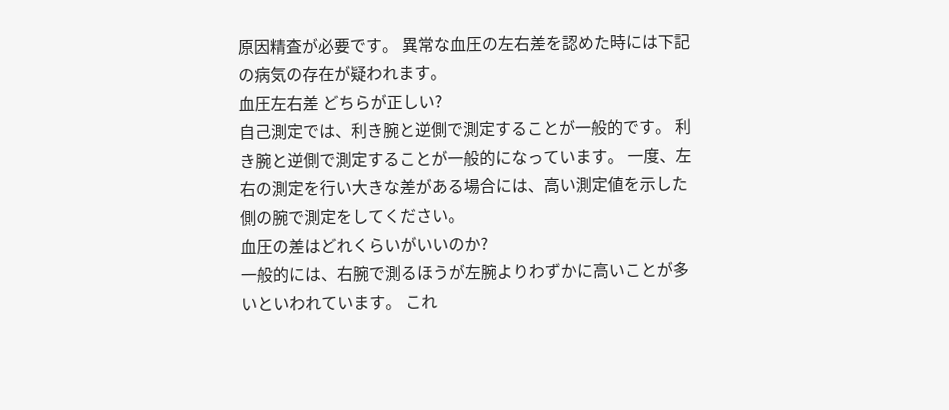原因精査が必要です。 異常な血圧の左右差を認めた時には下記の病気の存在が疑われます。
血圧左右差 どちらが正しい?
自己測定では、利き腕と逆側で測定することが一般的です。 利き腕と逆側で測定することが一般的になっています。 一度、左右の測定を行い大きな差がある場合には、高い測定値を示した側の腕で測定をしてください。
血圧の差はどれくらいがいいのか?
一般的には、右腕で測るほうが左腕よりわずかに高いことが多いといわれています。 これ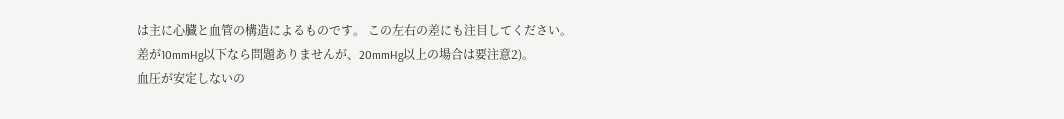は主に心臓と血管の構造によるものです。 この左右の差にも注目してください。 差が10mmHg以下なら問題ありませんが、20mmHg以上の場合は要注意2)。
血圧が安定しないの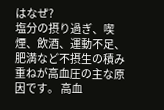はなぜ?
塩分の摂り過ぎ、喫煙、飲酒、運動不足、肥満など不摂生の積み重ねが高血圧の主な原因です。 高血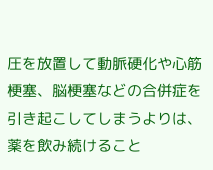圧を放置して動脈硬化や心筋梗塞、脳梗塞などの合併症を引き起こしてしまうよりは、薬を飲み続けること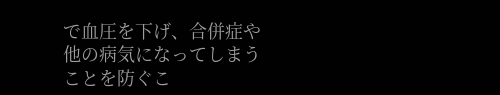で血圧を下げ、合併症や他の病気になってしまうことを防ぐこ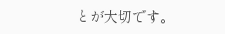とが大切です。